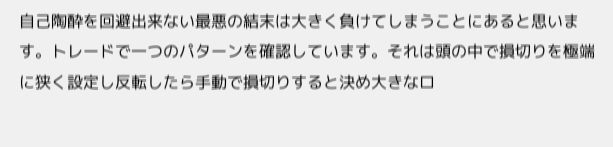自己陶酔を回避出来ない最悪の結末は大きく負けてしまうことにあると思います。トレードで一つのパターンを確認しています。それは頭の中で損切りを極端に狭く設定し反転したら手動で損切りすると決め大きなロ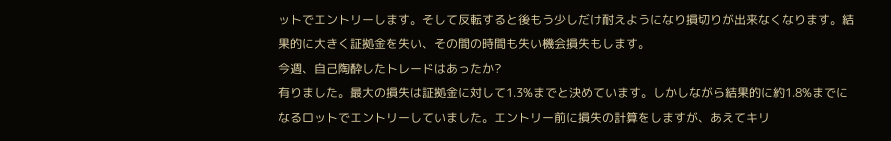ットでエントリーします。そして反転すると後もう少しだけ耐えようになり損切りが出来なくなります。結果的に大きく証拠金を失い、その間の時間も失い機会損失もします。
今週、自己陶酔したトレードはあったか?
有りました。最大の損失は証拠金に対して1.3%までと決めています。しかしながら結果的に約1.8%までになるロットでエントリーしていました。エントリー前に損失の計算をしますが、あえてキリ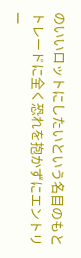のいいロットにしたいという名目のもとトレードに全く恐れを抱かずにエントリー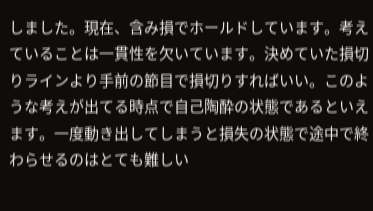しました。現在、含み損でホールドしています。考えていることは一貫性を欠いています。決めていた損切りラインより手前の節目で損切りすればいい。このような考えが出てる時点で自己陶酔の状態であるといえます。一度動き出してしまうと損失の状態で途中で終わらせるのはとても難しい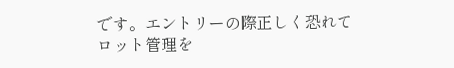です。エントリーの際正しく恐れてロット管理を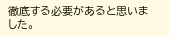徹底する必要があると思いました。